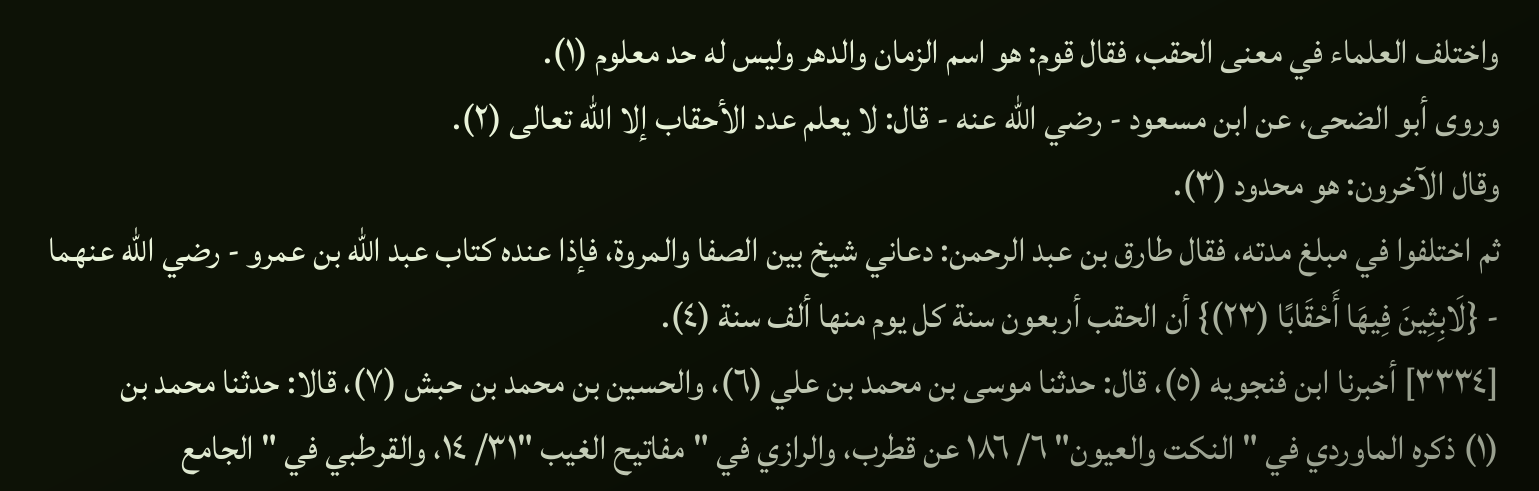واختلف العلماء في معنى الحقب، فقال قوم: هو اسم الزمان والدهر وليس له حد معلوم (١).
وروى أبو الضحى، عن ابن مسعود - رضي الله عنه - قال: لا يعلم عدد الأحقاب إلا الله تعالى (٢).
وقال الآخرون: هو محدود (٣).
ثم اختلفوا في مبلغ مدته، فقال طارق بن عبد الرحمن: دعاني شيخ بين الصفا والمروة، فإذا عنده كتاب عبد الله بن عمرو - رضي الله عنهما - {لَابِثِينَ فِيهَا أَحْقَابًا (٢٣)} أن الحقب أربعون سنة كل يوم منها ألف سنة (٤).
[٣٣٣٤] أخبرنا ابن فنجويه (٥)، قال: حدثنا موسى بن محمد بن علي (٦)، والحسين بن محمد بن حبش (٧)، قالا: حدثنا محمد بن
(١) ذكره الماوردي في "النكت والعيون" ٦/ ١٨٦ عن قطرب، والرازي في "مفاتيح الغيب "٣١/ ١٤، والقرطبي في "الجامع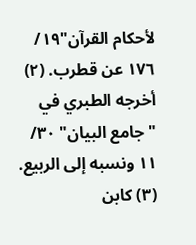لأحكام القرآن"١٩/ ١٧٦ عن قطرب. (٢) أخرجه الطبري في "جامع البيان" ٣٠/ ١١ ونسبه إلى الربيع. (٣) كابن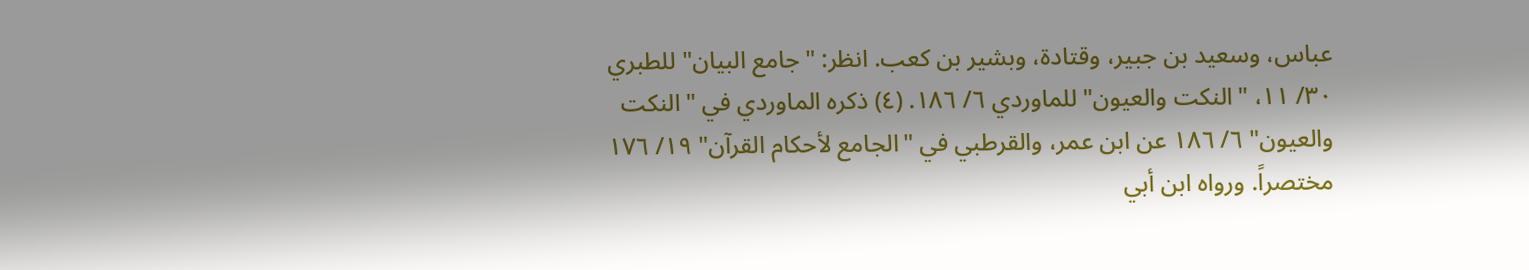عباس، وسعيد بن جبير، وقتادة، وبشير بن كعب. انظر: "جامع البيان" للطبري ٣٠/ ١١، "النكت والعيون" للماوردي ٦/ ١٨٦. (٤) ذكره الماوردي في "النكت والعيون" ٦/ ١٨٦ عن ابن عمر، والقرطبي في "الجامع لأحكام القرآن" ١٩/ ١٧٦ مختصراً. ورواه ابن أبي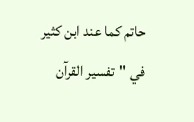حاتم كما عند ابن كثير في "تفسير القرآن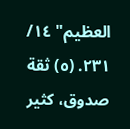العظيم" ١٤/ ٢٣١. (٥) ثقة صدوق، كثير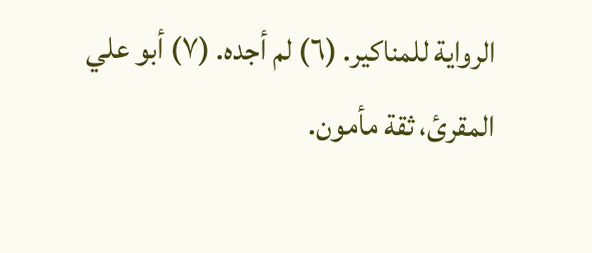الرواية للمناكير. (٦) لم أجده. (٧) أبو علي المقرئ، ثقة مأمون.